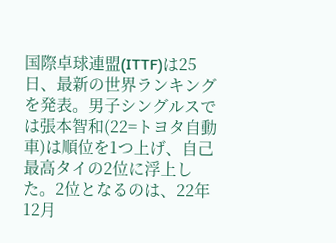国際卓球連盟(ITTF)は25日、最新の世界ランキングを発表。男子シングルスでは張本智和(22=トヨタ自動車)は順位を1つ上げ、自己最高タイの2位に浮上した。2位となるのは、22年12月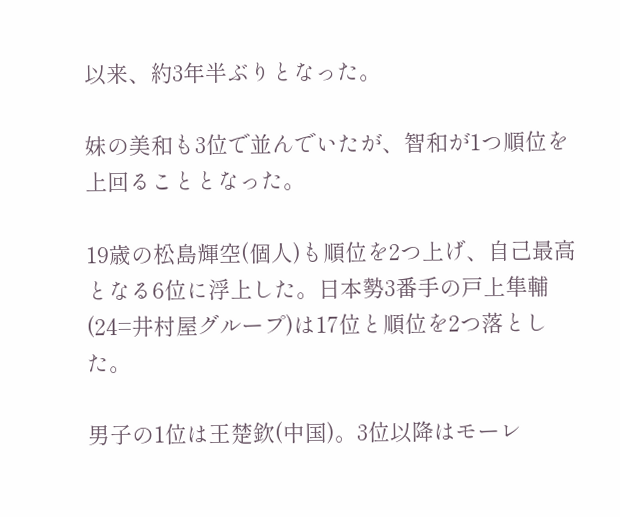以来、約3年半ぶりとなった。

妹の美和も3位で並んでいたが、智和が1つ順位を上回ることとなった。

19歳の松島輝空(個人)も順位を2つ上げ、自己最高となる6位に浮上した。日本勢3番手の戸上隼輔(24=井村屋グループ)は17位と順位を2つ落とした。

男子の1位は王楚欽(中国)。3位以降はモーレ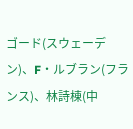ゴード(スウェーデン)、F・ルブラン(フランス)、林詩棟(中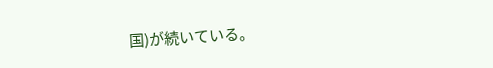国)が続いている。